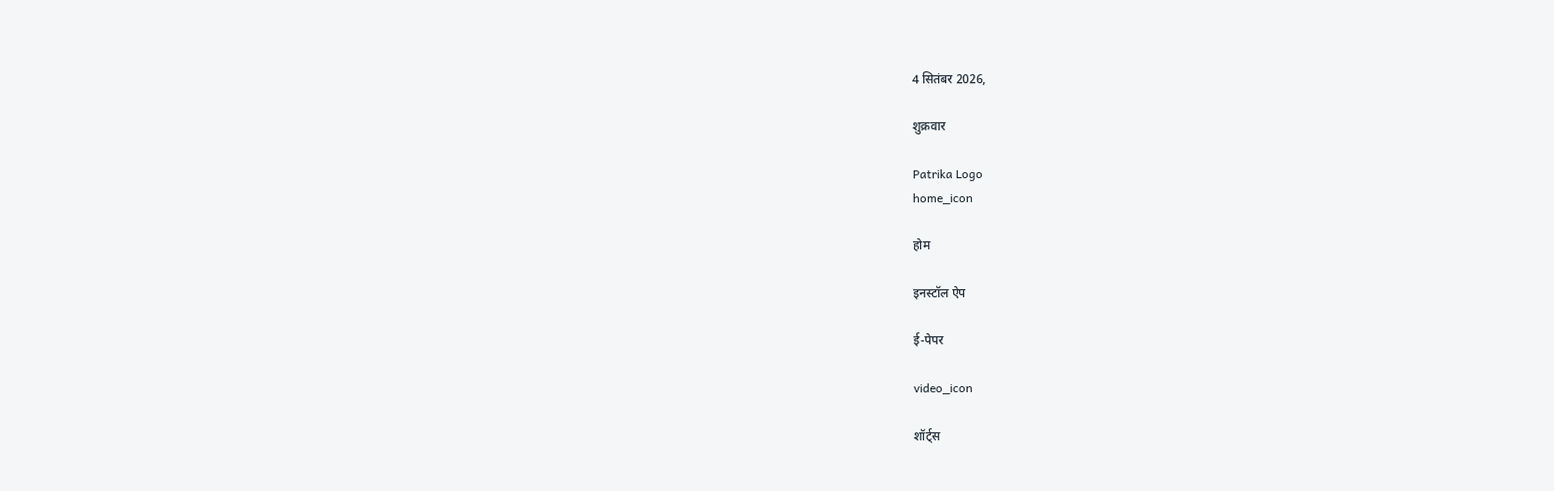4 सितंबर 2026,

शुक्रवार

Patrika Logo
home_icon

होम

इनस्टॉल ऐप

ई-पेपर

video_icon

शॉर्ट्स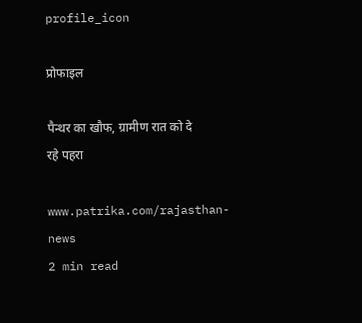profile_icon

प्रोफाइल

पैन्थर का खौफ, ग्रामीण रात को दे रहे पहरा

www.patrika.com/rajasthan-news
2 min read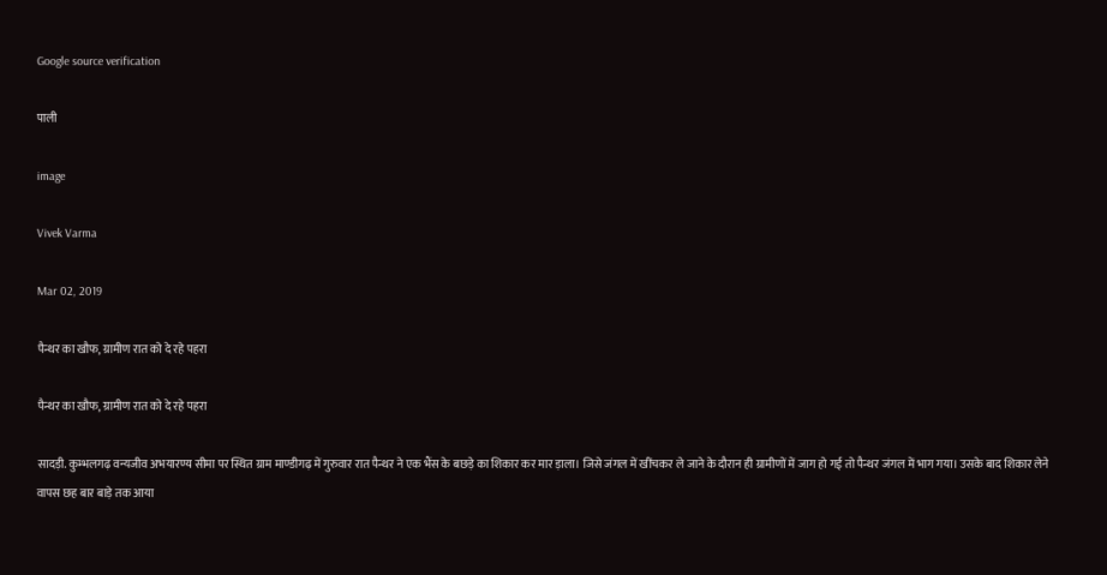Google source verification

पाली

image

Vivek Varma

Mar 02, 2019

पैन्थर का खौफ, ग्रामीण रात को दे रहे पहरा

पैन्थर का खौफ, ग्रामीण रात को दे रहे पहरा

सादड़ी. कुम्भलगढ़ वन्यजीव अभयारण्य सीमा पर स्थित ग्राम माण्डीगढ़ में गुरुवार रात पैन्थर ने एक भैंस के बछड़े का शिकार कर मार ड़ाला। जिसे जंगल में खींचकर ले जाने के दौरान ही ग्रामीणों में जाग हो गई तो पैन्थर जंगल में भाग गया। उसके बाद शिकार लेने वापस छह बार बाड़े तक आया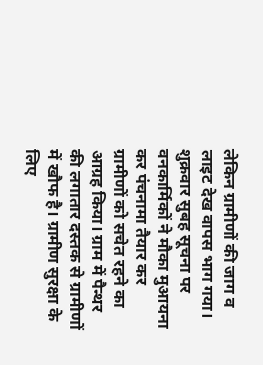लेकिन ग्रामीणों की जाग व लाइट देख वापस भाग गया। शुक्रवार सुबह सूचना पर वनकार्मिकों ने मौका मुआयना कर पंचनामा तैयार कर ग्रामीणों को सचेत रहने का आग्रह किया। ग्राम में पैन्थर की लगातार दस्तक से ग्रामीणों में खौफ है। ग्रामीण सुरक्षा के लिए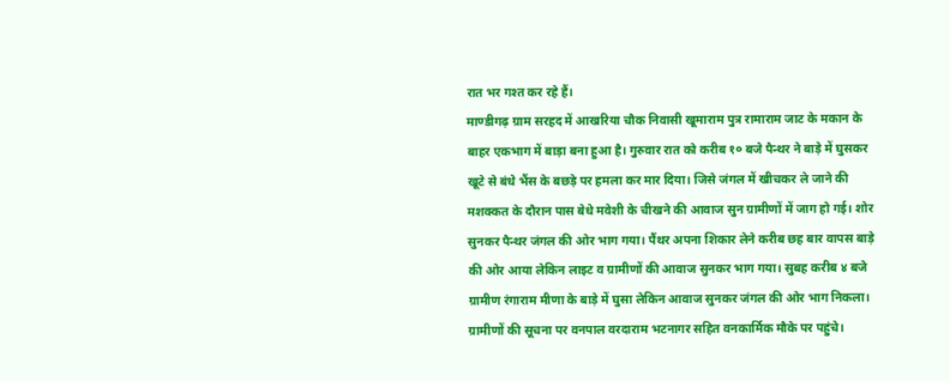रात भर गश्त कर रहे हैं।
माण्डीगढ़ ग्राम सरहद में आखरिया चौक निवासी खूमाराम पुत्र रामाराम जाट के मकान के बाहर एकभाग में बाड़ा बना हुआ है। गुरुवार रात को करीब १० बजे पैन्थर ने बाड़े में घुसकर खूटे से बंधे भैंस के बछड़े पर हमला कर मार दिया। जिसे जंगल में खीचकर ले जाने की मशक्कत के दौरान पास बेधे मवेशी के चीखने की आवाज सुन ग्रामीणों में जाग हो गई। शोर सुनकर पैन्थर जंगल की ओर भाग गया। पैंथर अपना शिकार लेने करीब छह बार वापस बाड़े की ओर आया लेकिन लाइट व ग्रामीणों की आवाज सुनकर भाग गया। सुबह करीब ४ बजे ग्रामीण रंगाराम मीणा के बाड़े में घुसा लेकिन आवाज सुनकर जंगल की ओर भाग निकला। ग्रामीणों की सूचना पर वनपाल वरदाराम भटनागर सहित वनकार्मिक मौके पर पहुंचे।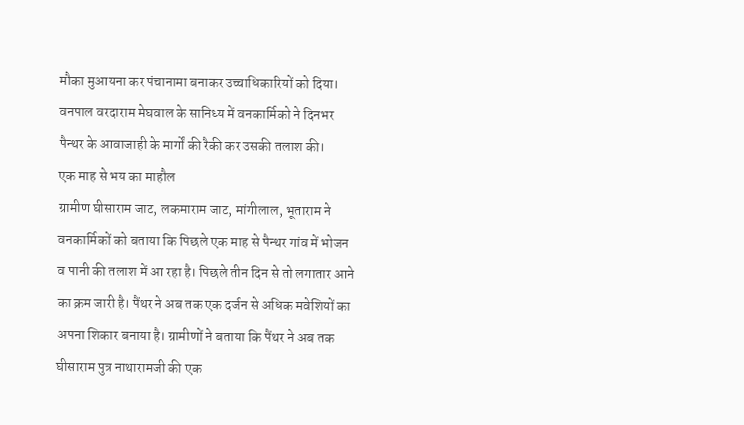मौका मुआयना कर पंचानामा बनाकर उच्चाधिकारियों को दिया। वनपाल वरदाराम मेघवाल के सानिध्य में वनकार्मिको ने दिनभर पैन्थर के आवाजाही के मार्गों की रैकी कर उसकी तलाश की।
एक माह से भय का माहौल
ग्रामीण घीसाराम जाट, लकमाराम जाट, मांगीलाल, भूताराम ने वनकार्मिकों को बताया कि पिछले एक माह से पैन्थर गांव में भोजन व पानी की तलाश में आ रहा है। पिछले तीन दिन से तो लगातार आने का क्रम जारी है। पैंथर ने अब तक एक दर्जन से अधिक मवेशियों का अपना शिकार बनाया है। ग्रामीणों ने बताया कि पैंथर ने अब तक घीसाराम पुत्र नाथारामजी की एक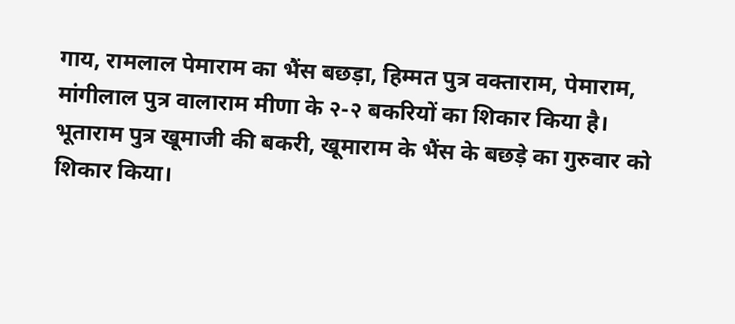गाय, रामलाल पेमाराम का भैंस बछड़ा, हिम्मत पुत्र वक्ताराम, पेमाराम, मांगीलाल पुत्र वालाराम मीणा के २-२ बकरियों का शिकार किया है। भूताराम पुत्र खूमाजी की बकरी, खूमाराम के भैंस के बछड़े का गुरुवार को शिकार किया।